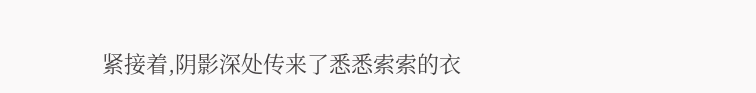紧接着,阴影深处传来了悉悉索索的衣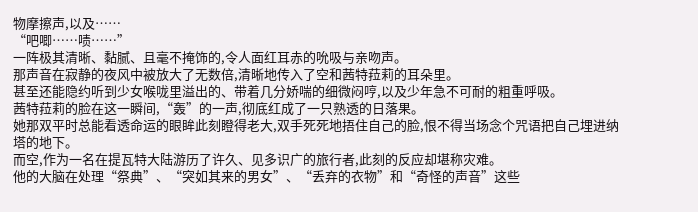物摩擦声,以及……
“吧唧……啧……”
一阵极其清晰、黏腻、且毫不掩饰的,令人面红耳赤的吮吸与亲吻声。
那声音在寂静的夜风中被放大了无数倍,清晰地传入了空和茜特菈莉的耳朵里。
甚至还能隐约听到少女喉咙里溢出的、带着几分娇喘的细微闷哼,以及少年急不可耐的粗重呼吸。
茜特菈莉的脸在这一瞬间,“轰”的一声,彻底红成了一只熟透的日落果。
她那双平时总能看透命运的眼眸此刻瞪得老大,双手死死地捂住自己的脸,恨不得当场念个咒语把自己埋进纳塔的地下。
而空,作为一名在提瓦特大陆游历了许久、见多识广的旅行者,此刻的反应却堪称灾难。
他的大脑在处理“祭典”、“突如其来的男女”、“丢弃的衣物”和“奇怪的声音”这些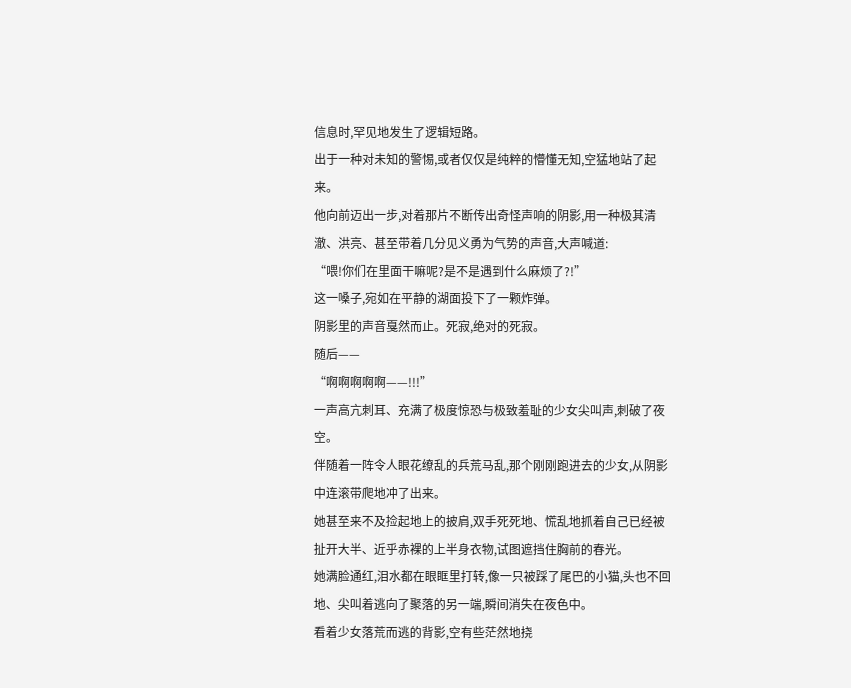信息时,罕见地发生了逻辑短路。
出于一种对未知的警惕,或者仅仅是纯粹的懵懂无知,空猛地站了起来。
他向前迈出一步,对着那片不断传出奇怪声响的阴影,用一种极其清澈、洪亮、甚至带着几分见义勇为气势的声音,大声喊道:
“喂!你们在里面干嘛呢?是不是遇到什么麻烦了?!”
这一嗓子,宛如在平静的湖面投下了一颗炸弹。
阴影里的声音戛然而止。死寂,绝对的死寂。
随后——
“啊啊啊啊啊——!!!”
一声高亢刺耳、充满了极度惊恐与极致羞耻的少女尖叫声,刺破了夜空。
伴随着一阵令人眼花缭乱的兵荒马乱,那个刚刚跑进去的少女,从阴影中连滚带爬地冲了出来。
她甚至来不及捡起地上的披肩,双手死死地、慌乱地抓着自己已经被扯开大半、近乎赤裸的上半身衣物,试图遮挡住胸前的春光。
她满脸通红,泪水都在眼眶里打转,像一只被踩了尾巴的小猫,头也不回地、尖叫着逃向了聚落的另一端,瞬间消失在夜色中。
看着少女落荒而逃的背影,空有些茫然地挠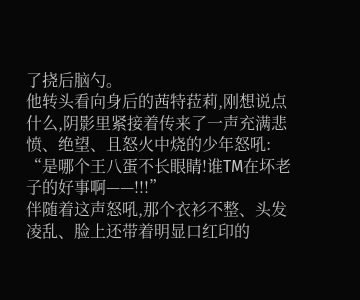了挠后脑勺。
他转头看向身后的茜特菈莉,刚想说点什么,阴影里紧接着传来了一声充满悲愤、绝望、且怒火中烧的少年怒吼:
“是哪个王八蛋不长眼睛!谁TM在坏老子的好事啊——!!!”
伴随着这声怒吼,那个衣衫不整、头发凌乱、脸上还带着明显口红印的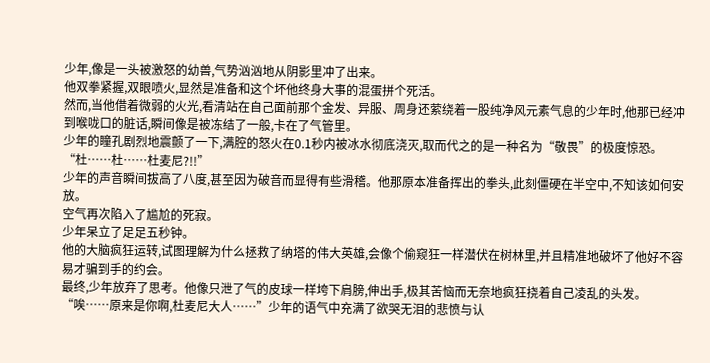少年,像是一头被激怒的幼兽,气势汹汹地从阴影里冲了出来。
他双拳紧握,双眼喷火,显然是准备和这个坏他终身大事的混蛋拼个死活。
然而,当他借着微弱的火光,看清站在自己面前那个金发、异服、周身还萦绕着一股纯净风元素气息的少年时,他那已经冲到喉咙口的脏话,瞬间像是被冻结了一般,卡在了气管里。
少年的瞳孔剧烈地震颤了一下,满腔的怒火在0.1秒内被冰水彻底浇灭,取而代之的是一种名为“敬畏”的极度惊恐。
“杜……杜……杜麦尼?!!”
少年的声音瞬间拔高了八度,甚至因为破音而显得有些滑稽。他那原本准备挥出的拳头,此刻僵硬在半空中,不知该如何安放。
空气再次陷入了尴尬的死寂。
少年呆立了足足五秒钟。
他的大脑疯狂运转,试图理解为什么拯救了纳塔的伟大英雄,会像个偷窥狂一样潜伏在树林里,并且精准地破坏了他好不容易才骗到手的约会。
最终,少年放弃了思考。他像只泄了气的皮球一样垮下肩膀,伸出手,极其苦恼而无奈地疯狂挠着自己凌乱的头发。
“唉……原来是你啊,杜麦尼大人……”少年的语气中充满了欲哭无泪的悲愤与认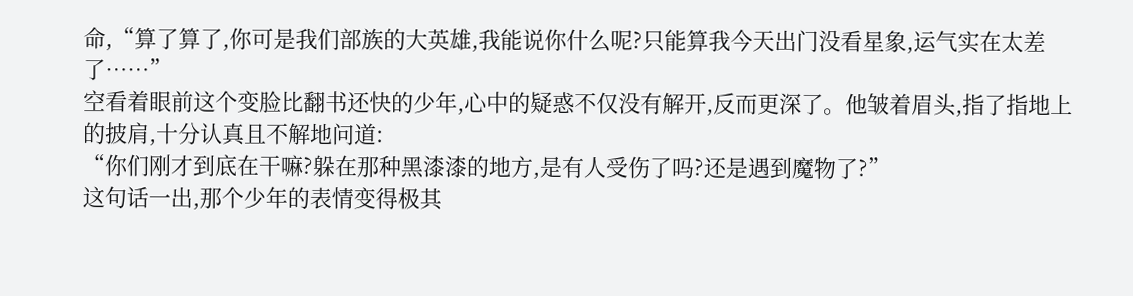命,“算了算了,你可是我们部族的大英雄,我能说你什么呢?只能算我今天出门没看星象,运气实在太差了……”
空看着眼前这个变脸比翻书还快的少年,心中的疑惑不仅没有解开,反而更深了。他皱着眉头,指了指地上的披肩,十分认真且不解地问道:
“你们刚才到底在干嘛?躲在那种黑漆漆的地方,是有人受伤了吗?还是遇到魔物了?”
这句话一出,那个少年的表情变得极其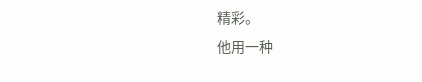精彩。
他用一种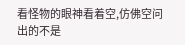看怪物的眼神看着空,仿佛空问出的不是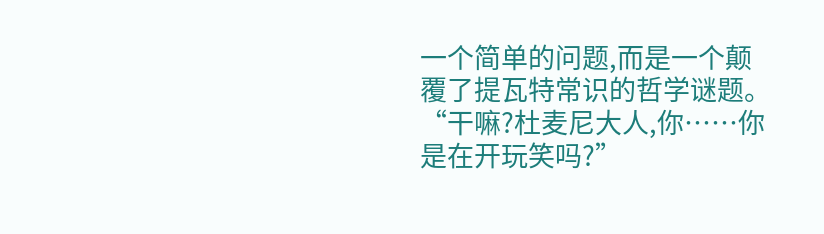一个简单的问题,而是一个颠覆了提瓦特常识的哲学谜题。
“干嘛?杜麦尼大人,你……你是在开玩笑吗?”